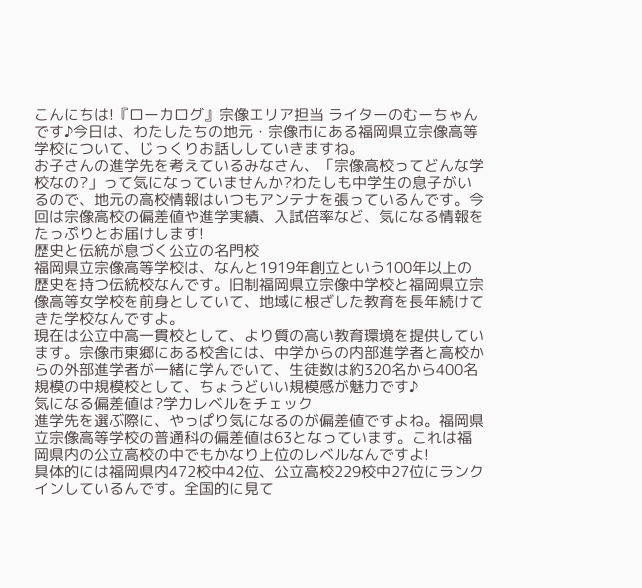こんにちは!『ローカログ』宗像エリア担当 ライターのむーちゃんです♪今日は、わたしたちの地元・宗像市にある福岡県立宗像高等学校について、じっくりお話ししていきますね。
お子さんの進学先を考えているみなさん、「宗像高校ってどんな学校なの?」って気になっていませんか?わたしも中学生の息子がいるので、地元の高校情報はいつもアンテナを張っているんです。今回は宗像高校の偏差値や進学実績、入試倍率など、気になる情報をたっぷりとお届けします!
歴史と伝統が息づく公立の名門校
福岡県立宗像高等学校は、なんと1919年創立という100年以上の歴史を持つ伝統校なんです。旧制福岡県立宗像中学校と福岡県立宗像高等女学校を前身としていて、地域に根ざした教育を長年続けてきた学校なんですよ。
現在は公立中高一貫校として、より質の高い教育環境を提供しています。宗像市東郷にある校舎には、中学からの内部進学者と高校からの外部進学者が一緒に学んでいて、生徒数は約320名から400名規模の中規模校として、ちょうどいい規模感が魅力です♪
気になる偏差値は?学力レベルをチェック
進学先を選ぶ際に、やっぱり気になるのが偏差値ですよね。福岡県立宗像高等学校の普通科の偏差値は63となっています。これは福岡県内の公立高校の中でもかなり上位のレベルなんですよ!
具体的には福岡県内472校中42位、公立高校229校中27位にランクインしているんです。全国的に見て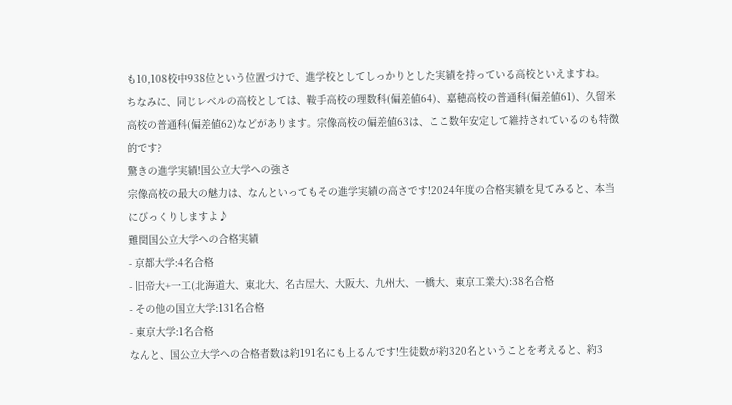も10,108校中938位という位置づけで、進学校としてしっかりとした実績を持っている高校といえますね。
ちなみに、同じレベルの高校としては、鞍手高校の理数科(偏差値64)、嘉穂高校の普通科(偏差値61)、久留米高校の普通科(偏差値62)などがあります。宗像高校の偏差値63は、ここ数年安定して維持されているのも特徴的です?
驚きの進学実績!国公立大学への強さ
宗像高校の最大の魅力は、なんといってもその進学実績の高さです!2024年度の合格実績を見てみると、本当にびっくりしますよ♪
難関国公立大学への合格実績
- 京都大学:4名合格
- 旧帝大+一工(北海道大、東北大、名古屋大、大阪大、九州大、一橋大、東京工業大):38名合格
- その他の国立大学:131名合格
- 東京大学:1名合格
なんと、国公立大学への合格者数は約191名にも上るんです!生徒数が約320名ということを考えると、約3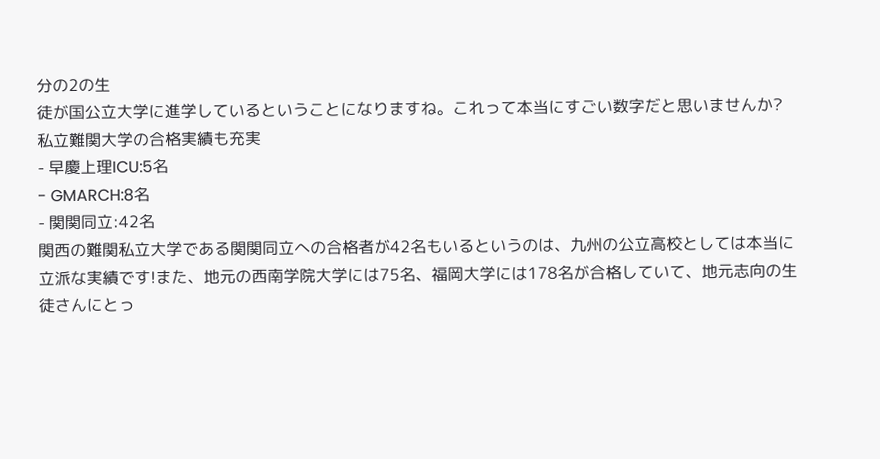分の2の生
徒が国公立大学に進学しているということになりますね。これって本当にすごい数字だと思いませんか?
私立難関大学の合格実績も充実
- 早慶上理ICU:5名
- GMARCH:8名
- 関関同立:42名
関西の難関私立大学である関関同立への合格者が42名もいるというのは、九州の公立高校としては本当に立派な実績です!また、地元の西南学院大学には75名、福岡大学には178名が合格していて、地元志向の生徒さんにとっ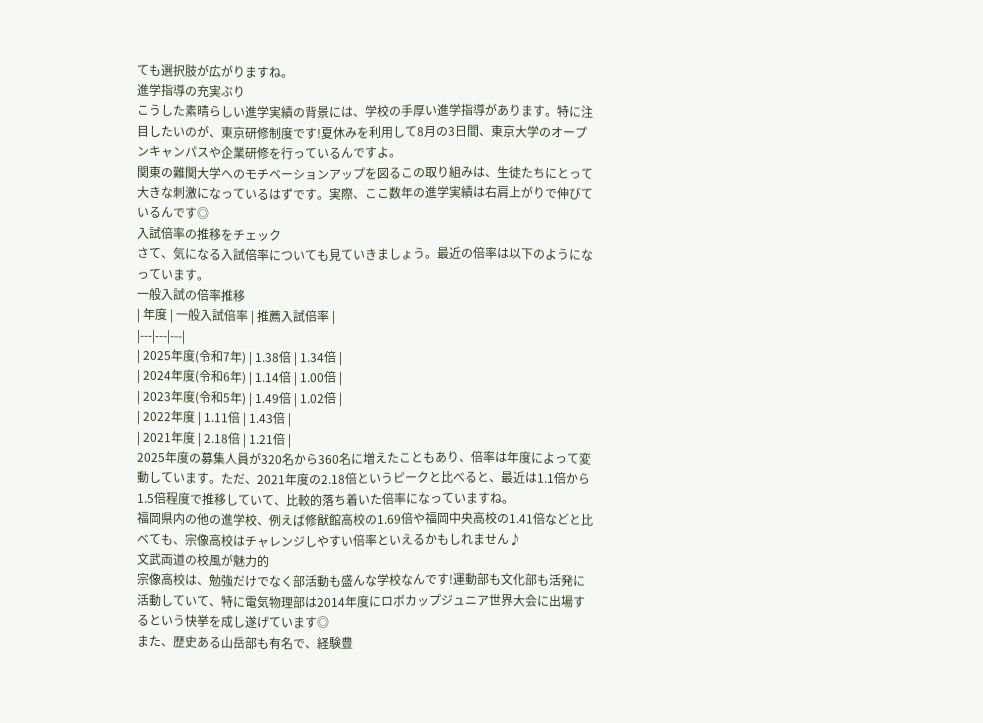ても選択肢が広がりますね。
進学指導の充実ぶり
こうした素晴らしい進学実績の背景には、学校の手厚い進学指導があります。特に注目したいのが、東京研修制度です!夏休みを利用して8月の3日間、東京大学のオープンキャンパスや企業研修を行っているんですよ。
関東の難関大学へのモチベーションアップを図るこの取り組みは、生徒たちにとって大きな刺激になっているはずです。実際、ここ数年の進学実績は右肩上がりで伸びているんです◎
入試倍率の推移をチェック
さて、気になる入試倍率についても見ていきましょう。最近の倍率は以下のようになっています。
一般入試の倍率推移
| 年度 | 一般入試倍率 | 推薦入試倍率 |
|---|---|---|
| 2025年度(令和7年) | 1.38倍 | 1.34倍 |
| 2024年度(令和6年) | 1.14倍 | 1.00倍 |
| 2023年度(令和5年) | 1.49倍 | 1.02倍 |
| 2022年度 | 1.11倍 | 1.43倍 |
| 2021年度 | 2.18倍 | 1.21倍 |
2025年度の募集人員が320名から360名に増えたこともあり、倍率は年度によって変動しています。ただ、2021年度の2.18倍というピークと比べると、最近は1.1倍から1.5倍程度で推移していて、比較的落ち着いた倍率になっていますね。
福岡県内の他の進学校、例えば修猷館高校の1.69倍や福岡中央高校の1.41倍などと比べても、宗像高校はチャレンジしやすい倍率といえるかもしれません♪
文武両道の校風が魅力的
宗像高校は、勉強だけでなく部活動も盛んな学校なんです!運動部も文化部も活発に活動していて、特に電気物理部は2014年度にロボカップジュニア世界大会に出場するという快挙を成し遂げています◎
また、歴史ある山岳部も有名で、経験豊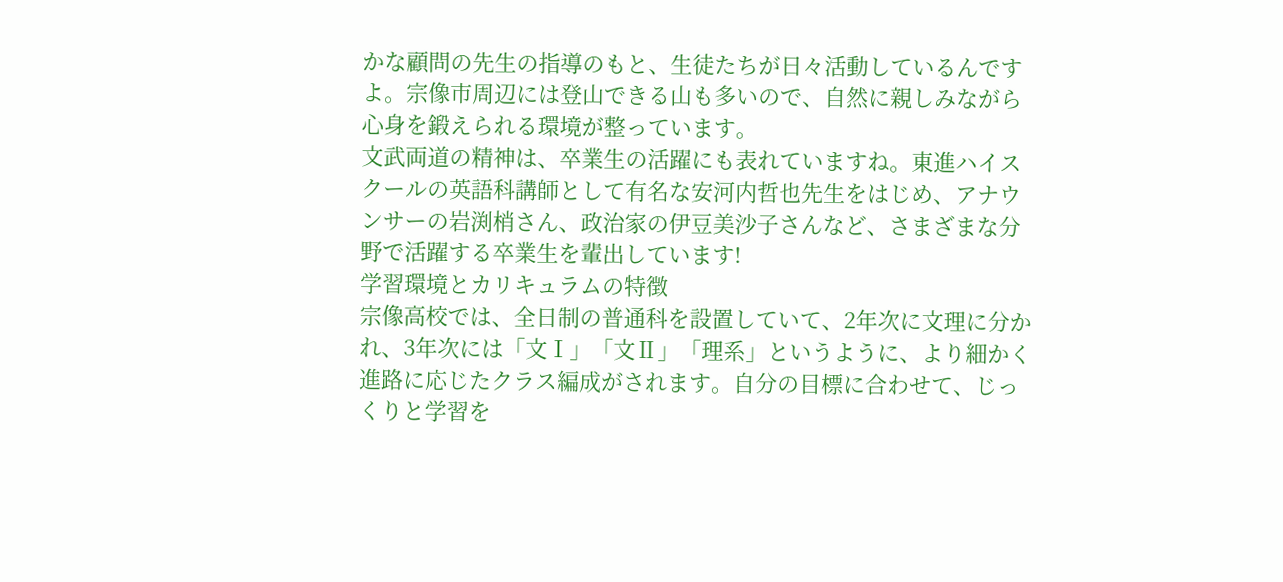かな顧問の先生の指導のもと、生徒たちが日々活動しているんですよ。宗像市周辺には登山できる山も多いので、自然に親しみながら心身を鍛えられる環境が整っています。
文武両道の精神は、卒業生の活躍にも表れていますね。東進ハイスクールの英語科講師として有名な安河内哲也先生をはじめ、アナウンサーの岩渕梢さん、政治家の伊豆美沙子さんなど、さまざまな分野で活躍する卒業生を輩出しています!
学習環境とカリキュラムの特徴
宗像高校では、全日制の普通科を設置していて、2年次に文理に分かれ、3年次には「文Ⅰ」「文Ⅱ」「理系」というように、より細かく進路に応じたクラス編成がされます。自分の目標に合わせて、じっくりと学習を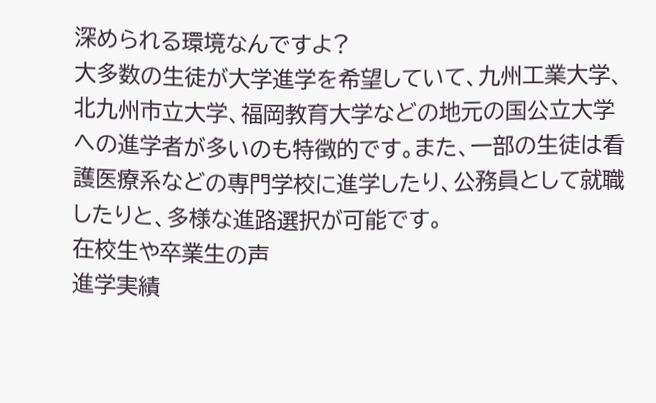深められる環境なんですよ?
大多数の生徒が大学進学を希望していて、九州工業大学、北九州市立大学、福岡教育大学などの地元の国公立大学への進学者が多いのも特徴的です。また、一部の生徒は看護医療系などの専門学校に進学したり、公務員として就職したりと、多様な進路選択が可能です。
在校生や卒業生の声
進学実績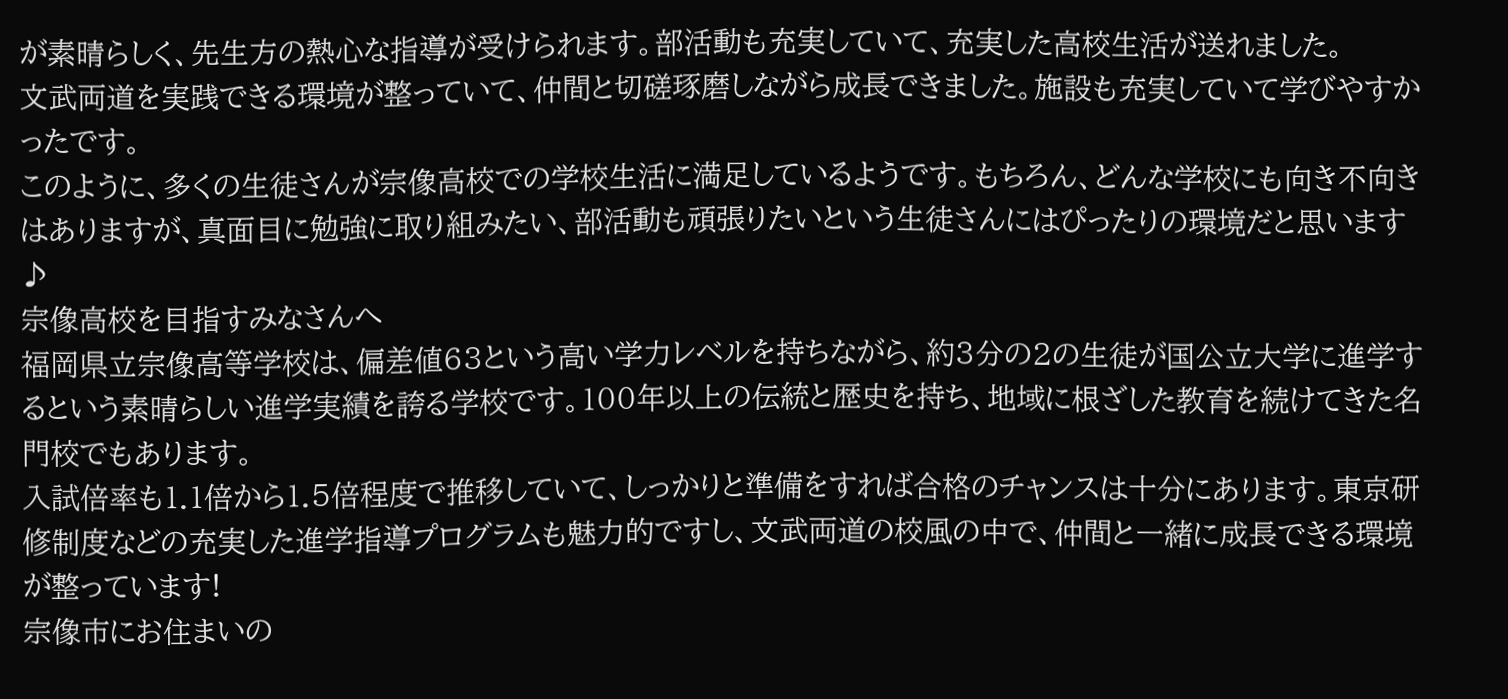が素晴らしく、先生方の熱心な指導が受けられます。部活動も充実していて、充実した高校生活が送れました。
文武両道を実践できる環境が整っていて、仲間と切磋琢磨しながら成長できました。施設も充実していて学びやすかったです。
このように、多くの生徒さんが宗像高校での学校生活に満足しているようです。もちろん、どんな学校にも向き不向きはありますが、真面目に勉強に取り組みたい、部活動も頑張りたいという生徒さんにはぴったりの環境だと思います♪
宗像高校を目指すみなさんへ
福岡県立宗像高等学校は、偏差値63という高い学力レベルを持ちながら、約3分の2の生徒が国公立大学に進学するという素晴らしい進学実績を誇る学校です。100年以上の伝統と歴史を持ち、地域に根ざした教育を続けてきた名門校でもあります。
入試倍率も1.1倍から1.5倍程度で推移していて、しっかりと準備をすれば合格のチャンスは十分にあります。東京研修制度などの充実した進学指導プログラムも魅力的ですし、文武両道の校風の中で、仲間と一緒に成長できる環境が整っています!
宗像市にお住まいの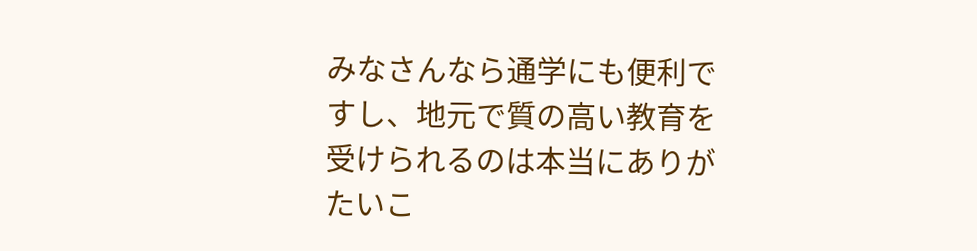みなさんなら通学にも便利ですし、地元で質の高い教育を受けられるのは本当にありがたいこ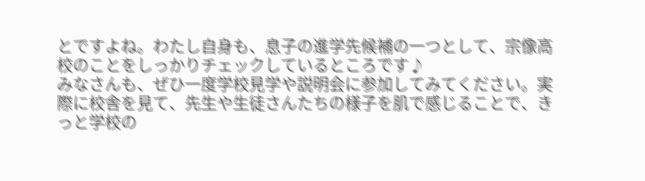とですよね。わたし自身も、息子の進学先候補の一つとして、宗像高校のことをしっかりチェックしているところです♪
みなさんも、ぜひ一度学校見学や説明会に参加してみてください。実際に校舎を見て、先生や生徒さんたちの様子を肌で感じることで、きっと学校の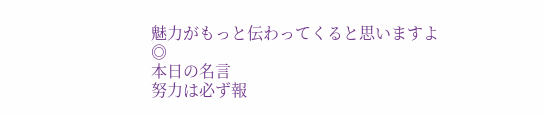魅力がもっと伝わってくると思いますよ◎
本日の名言
努力は必ず報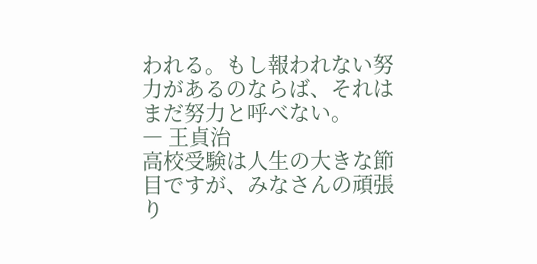われる。もし報われない努力があるのならば、それはまだ努力と呼べない。
― 王貞治
高校受験は人生の大きな節目ですが、みなさんの頑張り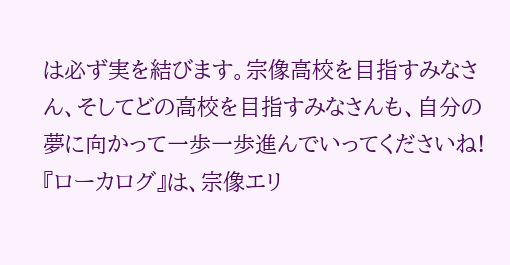は必ず実を結びます。宗像高校を目指すみなさん、そしてどの高校を目指すみなさんも、自分の夢に向かって一歩一歩進んでいってくださいね!『ローカログ』は、宗像エリ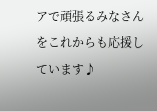アで頑張るみなさんをこれからも応援しています♪